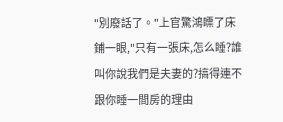"別廢話了。"上官驚鴻瞟了床鋪一眼,"只有一張床,怎么睡?誰叫你說我們是夫妻的?搞得連不跟你睡一間房的理由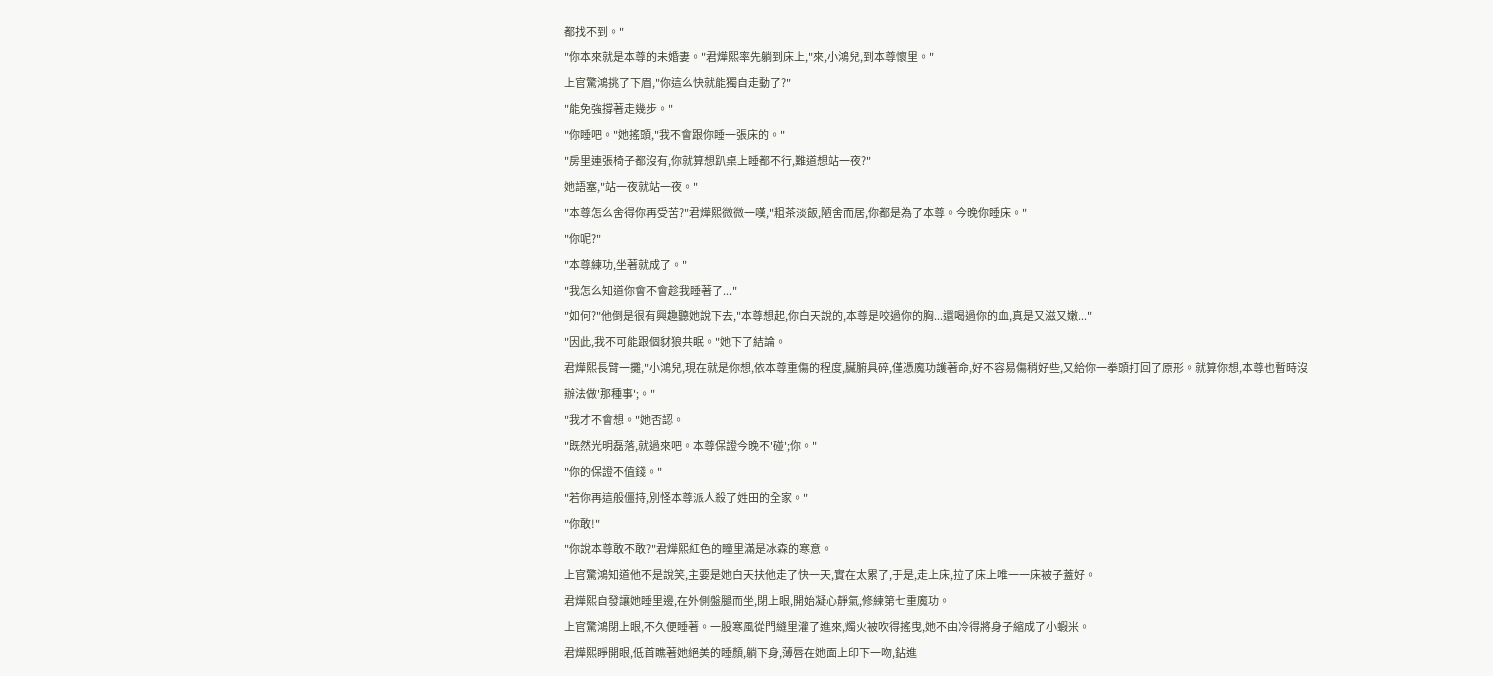都找不到。"
"你本來就是本尊的未婚妻。"君燁熙率先躺到床上,"來,小鴻兒,到本尊懷里。"
上官驚鴻挑了下眉,"你這么快就能獨自走動了?"
"能免強撐著走幾步。"
"你睡吧。"她搖頭,"我不會跟你睡一張床的。"
"房里連張椅子都沒有,你就算想趴桌上睡都不行,難道想站一夜?"
她語塞,"站一夜就站一夜。"
"本尊怎么舍得你再受苦?"君燁熙微微一嘆,"粗茶淡飯,陋舍而居,你都是為了本尊。今晚你睡床。"
"你呢?"
"本尊練功,坐著就成了。"
"我怎么知道你會不會趁我睡著了..."
"如何?"他倒是很有興趣聽她說下去,"本尊想起,你白天說的,本尊是咬過你的胸...還喝過你的血,真是又滋又嫩..."
"因此,我不可能跟個豺狼共眠。"她下了結論。
君燁熙長臂一攤,"小鴻兒,現在就是你想,依本尊重傷的程度,臟腑具碎,僅憑魔功護著命,好不容易傷稍好些,又給你一拳頭打回了原形。就算你想,本尊也暫時沒辦法做'那種事';。"
"我才不會想。"她否認。
"既然光明磊落,就過來吧。本尊保證今晚不'碰';你。"
"你的保證不值錢。"
"若你再這般僵持,別怪本尊派人殺了姓田的全家。"
"你敢!"
"你說本尊敢不敢?"君燁熙紅色的瞳里滿是冰森的寒意。
上官驚鴻知道他不是說笑,主要是她白天扶他走了快一天,實在太累了,于是,走上床,拉了床上唯一一床被子蓋好。
君燁熙自發讓她睡里邊,在外側盤腿而坐,閉上眼,開始凝心靜氣,修練第七重魔功。
上官驚鴻閉上眼,不久便睡著。一股寒風從門縫里灌了進來,燭火被吹得搖曳,她不由冷得將身子縮成了小蝦米。
君燁熙睜開眼,低首瞧著她絕美的睡顏,躺下身,薄唇在她面上印下一吻,鉆進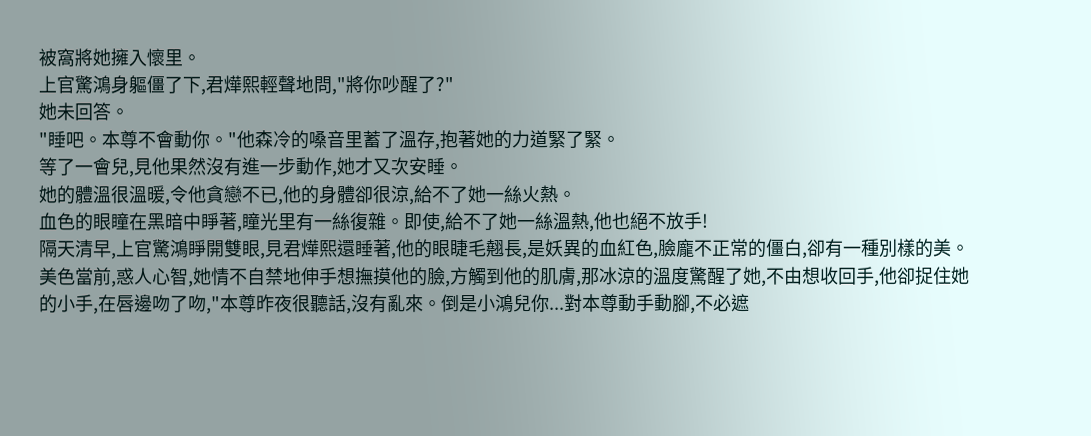被窩將她擁入懷里。
上官驚鴻身軀僵了下,君燁熙輕聲地問,"將你吵醒了?"
她未回答。
"睡吧。本尊不會動你。"他森冷的嗓音里蓄了溫存,抱著她的力道緊了緊。
等了一會兒,見他果然沒有進一步動作,她才又次安睡。
她的體溫很溫暖,令他貪戀不已,他的身體卻很涼,給不了她一絲火熱。
血色的眼瞳在黑暗中睜著,瞳光里有一絲復雜。即使,給不了她一絲溫熱,他也絕不放手!
隔天清早,上官驚鴻睜開雙眼,見君燁熙還睡著,他的眼睫毛翹長,是妖異的血紅色,臉龐不正常的僵白,卻有一種別樣的美。
美色當前,惑人心智,她情不自禁地伸手想撫摸他的臉,方觸到他的肌膚,那冰涼的溫度驚醒了她,不由想收回手,他卻捉住她的小手,在唇邊吻了吻,"本尊昨夜很聽話,沒有亂來。倒是小鴻兒你...對本尊動手動腳,不必遮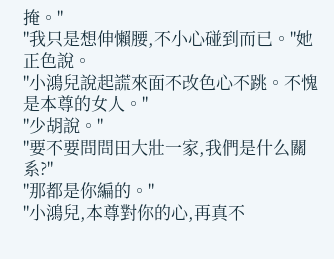掩。"
"我只是想伸懶腰,不小心碰到而已。"她正色說。
"小鴻兒說起謊來面不改色心不跳。不愧是本尊的女人。"
"少胡說。"
"要不要問問田大壯一家,我們是什么關系?"
"那都是你編的。"
"小鴻兒,本尊對你的心,再真不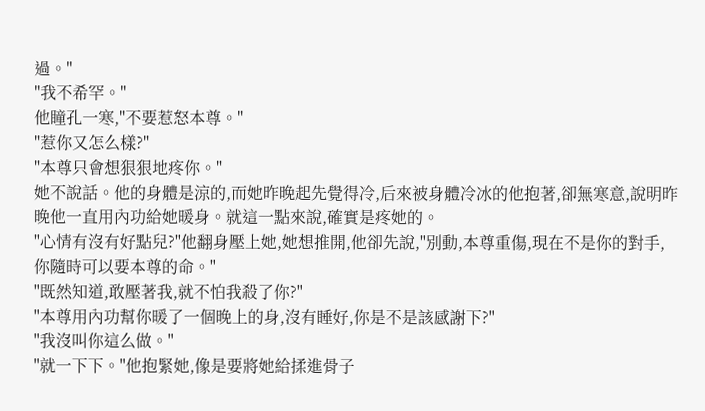過。"
"我不希罕。"
他瞳孔一寒,"不要惹怒本尊。"
"惹你又怎么樣?"
"本尊只會想狠狠地疼你。"
她不說話。他的身體是涼的,而她昨晚起先覺得冷,后來被身體冷冰的他抱著,卻無寒意,說明昨晚他一直用內功給她暖身。就這一點來說,確實是疼她的。
"心情有沒有好點兒?"他翻身壓上她,她想推開,他卻先說,"別動,本尊重傷,現在不是你的對手,你隨時可以要本尊的命。"
"既然知道,敢壓著我,就不怕我殺了你?"
"本尊用內功幫你暖了一個晚上的身,沒有睡好,你是不是該感謝下?"
"我沒叫你這么做。"
"就一下下。"他抱緊她,像是要將她給揉進骨子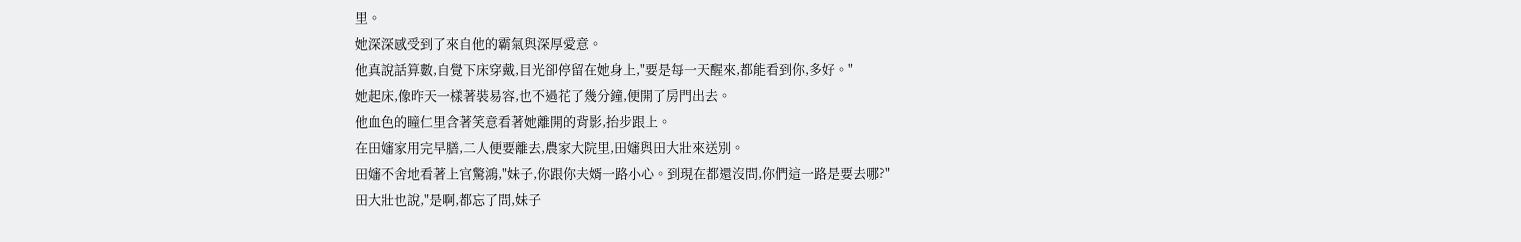里。
她深深感受到了來自他的霸氣與深厚愛意。
他真說話算數,自覺下床穿戴,目光卻停留在她身上,"要是每一天醒來,都能看到你,多好。"
她起床,像昨天一樣著裝易容,也不過花了幾分鐘,便開了房門出去。
他血色的瞳仁里含著笑意看著她離開的背影,抬步跟上。
在田嬸家用完早膳,二人便要離去,農家大院里,田嬸與田大壯來送別。
田嬸不舍地看著上官驚鴻,"妹子,你跟你夫婿一路小心。到現在都還沒問,你們這一路是要去哪?"
田大壯也說,"是啊,都忘了問,妹子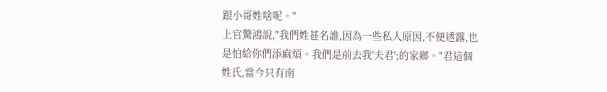跟小哥姓啥呢。"
上官驚鴻說,"我們姓甚名誰,因為一些私人原因,不便透露,也是怕給你們添麻煩。我們是前去我'夫君';的家鄉。"君這個姓氏,當今只有南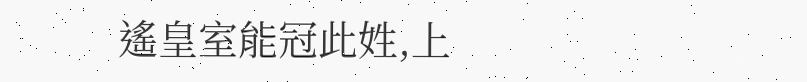遙皇室能冠此姓,上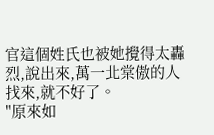官這個姓氏也被她攪得太轟烈,說出來,萬一北棠傲的人找來,就不好了。
"原來如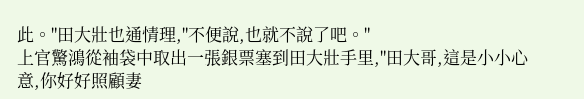此。"田大壯也通情理,"不便說,也就不說了吧。"
上官驚鴻從袖袋中取出一張銀票塞到田大壯手里,"田大哥,這是小小心意,你好好照顧妻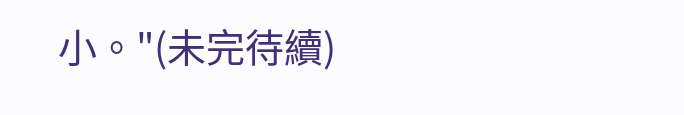小。"(未完待續)